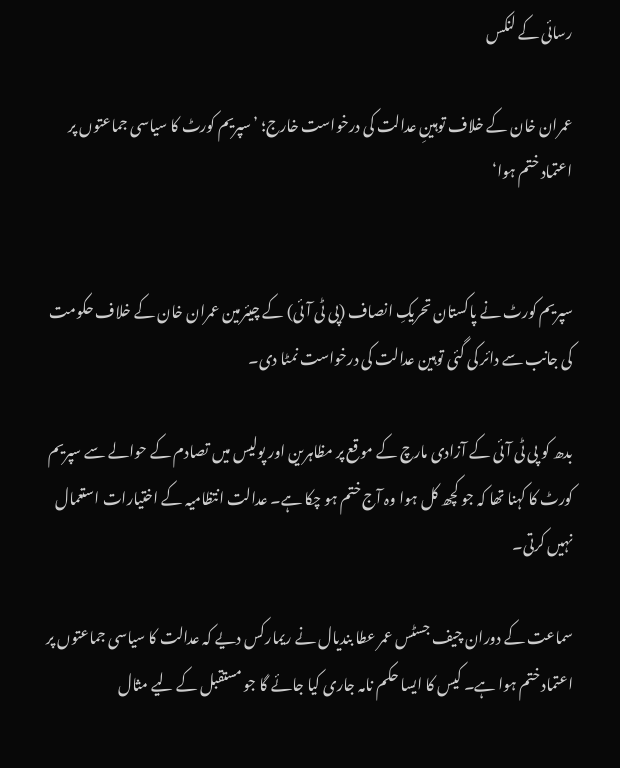رسائی کے لنکس

عمران خان کے خلاف توہینِ عدالت کی درخواست خارج؛ ’سپریم کورٹ کا سیاسی جماعتوں پر اعتماد ختم ہوا‘


سپریم کورٹ نے پاکستان تحریکِ انصاف (پی ٹی آئی) کے چیئرمین عمران خان کے خلاف حکومت کی جانب سے دائر کی گئی توہین عدالت کی درخواست نمٹا دی۔

بدھ کو پی ٹی آئی کے آزادی مارچ کے موقع پر مظاہرین اور پولیس میں تصادم کے حوالے سے سپریم کورٹ کا کہنا تھا کہ جو کچھ کل ہوا وہ آج ختم ہو چکا ہے۔ عدالت انتظامیہ کے اختیارات استعمال نہیں کرتی۔

سماعت کے دوران چیف جسٹس عمر عطا بندیال نے ریمارکس دیے کہ عدالت کا سیاسی جماعتوں پر اعتماد ختم ہوا ہے۔ کیس کا ایسا حکم نامہ جاری کیا جائے گا جو مستقبل کے لیے مثال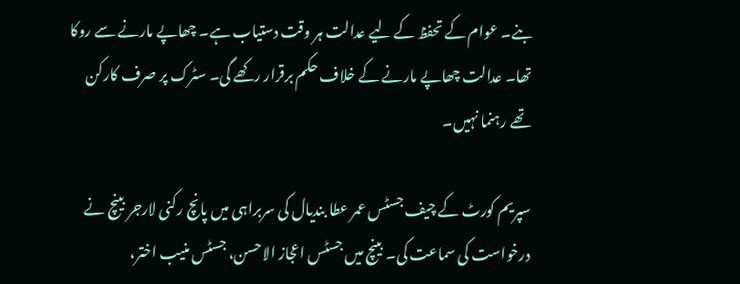بنے۔ عوام کے تحفظ کے لیے عدالت ہر وقت دستیاب ہے۔ چھاپے مارنے سے روکا تھا۔ عدالت چھاپے مارنے کے خلاف حکم برقرار رکھے گی۔ سٹرک پر صرف کارکن تھے رہنما نہیں۔

سپریم کورٹ کے چیف جسٹس عمر عطا بندیال کی سربراہی میں پانچ رکنی لارجر بینچ نے درخواست کی سماعت کی۔ بینچ میں جسٹس اعجاز الاحسن، جسٹس منیب اختر،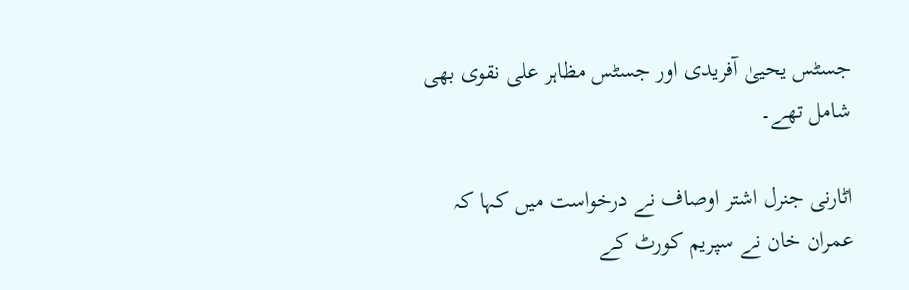جسٹس یحییٰ آفریدی اور جسٹس مظاہر علی نقوی بھی شامل تھے۔

اٹارنی جنرل اشتر اوصاف نے درخواست میں کہا کہ عمران خان نے سپریم کورٹ کے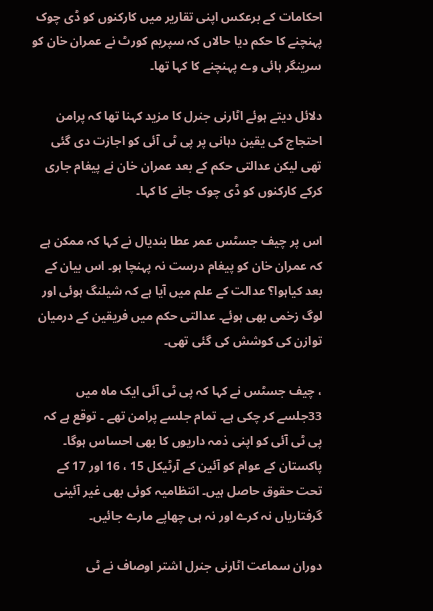احکامات کے برعکس اپنی تقاریر میں کارکنوں کو ڈی چوک پہنچنے کا حکم دیا حالاں کہ سپریم کورٹ نے عمران خان کو سرینگر ہائی وے پہنچنے کا کہا تھا۔

دلائل دیتے ہوئے اٹارنی جنرل کا مزید کہنا تھا کہ پرامن احتجاج کی یقین دہانی پر پی ٹی آئی کو اجازت دی گئی تھی لیکن عدالتی حکم کے بعد عمران خان نے پیغام جاری کرکے کارکنوں کو ڈی چوک جانے کا کہا۔

اس پر چیف جسٹس عمر عطا بندیال نے کہا کہ ممکن ہے کہ عمران خان کو پیغام درست نہ پہنچا ہو۔ اس بیان کے بعد کیاہوا؟ عدالت کے علم میں آیا ہے کہ شیلنگ ہوئی اور لوگ زخمی بھی ہوئے۔ عدالتی حکم میں فریقین کے درمیان توازن کی کوشش کی گئی تھی۔

، چیف جسٹس نے کہا کہ پی ٹی آئی ایک ماہ میں 33جلسے کر چکی ہے۔ تمام جلسے پرامن تھے ۔ توقع ہے کہ پی ٹی آئی کو اپنی ذمہ داریوں کا بھی احساس ہوگا۔ پاکستان کے عوام کو آئین کے آرٹیکل 15 ، 16 اور 17 کے تحت حقوق حاصل ہیں۔ انتظامیہ کوئی بھی غیر آئینی گرفتاریاں نہ کرے اور نہ ہی چھاپے مارے جائیں۔

دوران سماعت اٹارنی جنرل اشتر اوصاف نے ٹی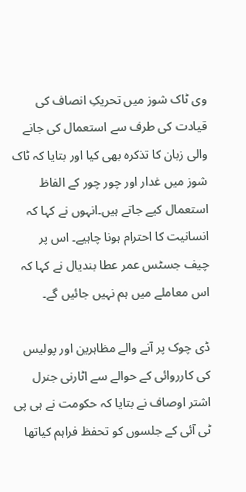وی ٹاک شوز میں تحریکِ انصاف کی قیادت کی طرف سے استعمال کی جانے والی زبان کا تذکرہ بھی کیا اور بتایا کہ ٹاک شوز میں غدار اور چور چور کے الفاظ استعمال کیے جاتے ہیں۔انہوں نے کہا کہ انسانیت کا احترام ہونا چاہیے۔ اس پر چیف جسٹس عمر عطا بندیال نے کہا کہ اس معاملے میں ہم نہیں جائیں گے۔

ڈی چوک پر آنے والے مظاہرین اور پولیس کی کارروائی کے حوالے سے اٹارنی جنرل اشتر اوصاف نے بتایا کہ حکومت نے ہی پی ٹی آئی کے جلسوں کو تحفظ فراہم کیاتھا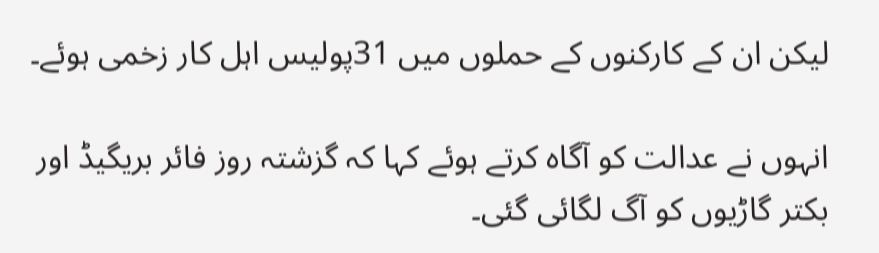لیکن ان کے کارکنوں کے حملوں میں 31پولیس اہل کار زخمی ہوئے۔

انہوں نے عدالت کو آگاہ کرتے ہوئے کہا کہ گزشتہ روز فائر بریگیڈ اور بکتر گاڑیوں کو آگ لگائی گئی۔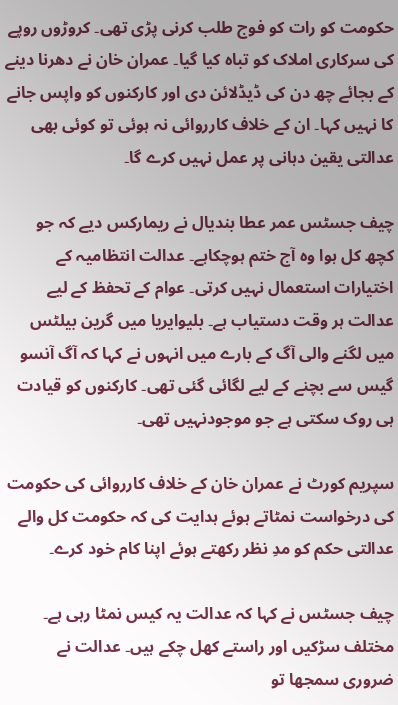حکومت کو رات کو فوج طلب کرنی پڑی تھی۔ کروڑوں روپے کی سرکاری املاک کو تباہ کیا گیا۔ عمران خان نے دھرنا دینے کے بجائے چھ دن کی ڈیڈلائن دی اور کارکنوں کو واپس جانے کا نہیں کہا۔ ان کے خلاف کارروائی نہ ہوئی تو کوئی بھی عدالتی یقین دہانی پر عمل نہیں کرے گا۔

چیف جسٹس عمر عطا بندیال نے ریمارکس دیے کہ جو کچھ کل ہوا وہ آج ختم ہوچکاہے۔ عدالت انتظامیہ کے اختیارات استعمال نہیں کرتی۔ عوام کے تحفظ کے لیے عدالت ہر وقت دستیاب ہے۔ بلیوایریا میں گرین بیلٹس میں لگنے والی آگ کے بارے میں انہوں نے کہا کہ آگ آنسو گیس سے بچنے کے لیے لگائی گئی تھی۔ کارکنوں کو قیادت ہی روک سکتی ہے جو موجودنہیں تھی۔

سپریم کورٹ نے عمران خان کے خلاف کارروائی کی حکومت کی درخواست نمٹاتے ہوئے ہدایت کی کہ حکومت کل والے عدالتی حکم کو مدِ نظر رکھتے ہوئے اپنا کام خود کرے۔

چیف جسٹس نے کہا کہ عدالت یہ کیس نمٹا رہی ہے۔ مختلف سڑکیں اور راستے کھل چکے ہیں۔ عدالت نے ضروری سمجھا تو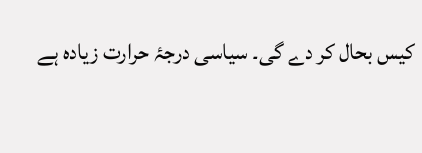کیس بحال کر دے گی۔ سیاسی درجۂ حرارت زیادہ ہے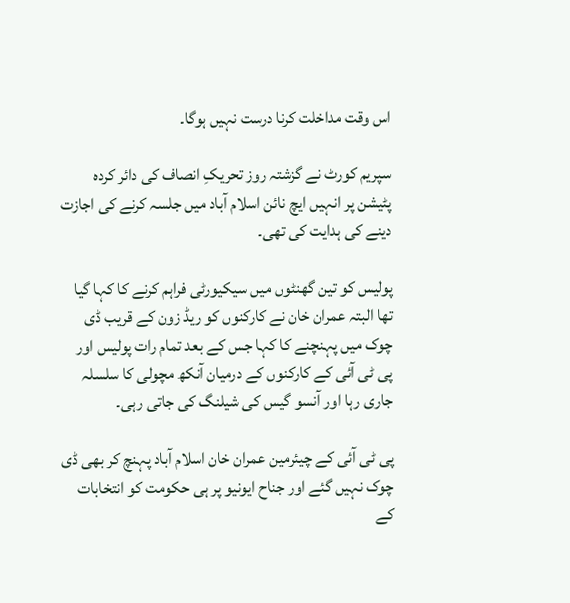اس وقت مداخلت کرنا درست نہیں ہوگا۔

سپریم کورٹ نے گزشتہ روز تحریکِ انصاف کی دائر کردہ پٹیشن پر انہیں ایچ نائن اسلام آباد میں جلسہ کرنے کی اجازت دینے کی ہدایت کی تھی۔

پولیس کو تین گھنٹوں میں سیکیورٹی فراہم کرنے کا کہا گیا تھا البتہ عمران خان نے کارکنوں کو ریڈ زون کے قریب ڈی چوک میں پہنچنے کا کہا جس کے بعد تمام رات پولیس اور پی ٹی آئی کے کارکنوں کے درمیان آنکھ مچولی کا سلسلہ جاری رہا اور آنسو گیس کی شیلنگ کی جاتی رہی۔

پی ٹی آئی کے چیئرمین عمران خان اسلام آباد پہنچ کر بھی ڈی چوک نہیں گئے اور جناح ایونیو پر ہی حکومت کو انتخابات کے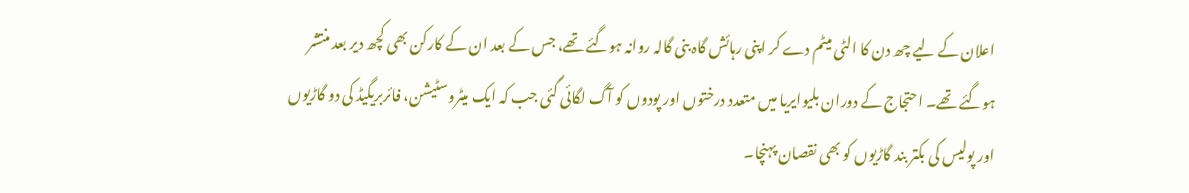اعلان کے لیے چھ دن کا الٹی میٹم دے کر اپنی رہائش گاہ بنی گالہ روانہ ہوگئے تھے، جس کے بعد ان کے کارکن بھی کچھ دیر بعد منتشر ہوگئے تھے۔ احتجاج کے دوران بلیوایریا میں متعدد درختوں اور پودوں کو آگ لگائی گئی جب کہ ایک میٹروسٹیشن، فائربریگیڈ کی دو گاڑیوں اور پولیس کی بکتر بند گاڑیوں کو بھی نقصان پہنچا۔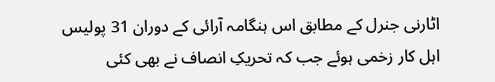اٹارنی جنرل کے مطابق اس ہنگامہ آرائی کے دوران 31 پولیس اہل کار زخمی ہوئے جب کہ تحریکِ انصاف نے بھی کئی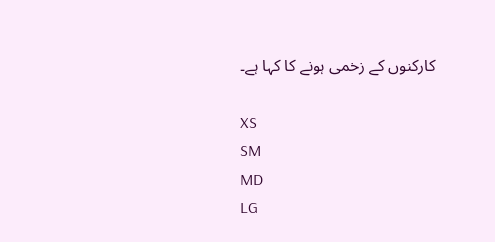کارکنوں کے زخمی ہونے کا کہا ہے۔

XS
SM
MD
LG